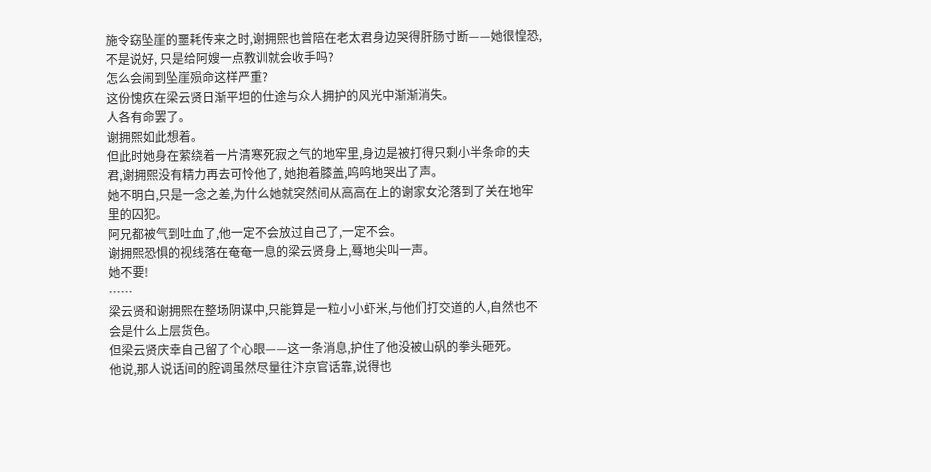施令窈坠崖的噩耗传来之时,谢拥熙也曾陪在老太君身边哭得肝肠寸断——她很惶恐, 不是说好, 只是给阿嫂一点教训就会收手吗?
怎么会闹到坠崖殒命这样严重?
这份愧疚在梁云贤日渐平坦的仕途与众人拥护的风光中渐渐消失。
人各有命罢了。
谢拥熙如此想着。
但此时她身在萦绕着一片清寒死寂之气的地牢里,身边是被打得只剩小半条命的夫君,谢拥熙没有精力再去可怜他了, 她抱着膝盖,呜呜地哭出了声。
她不明白,只是一念之差,为什么她就突然间从高高在上的谢家女沦落到了关在地牢里的囚犯。
阿兄都被气到吐血了,他一定不会放过自己了,一定不会。
谢拥熙恐惧的视线落在奄奄一息的梁云贤身上,蓦地尖叫一声。
她不要!
……
梁云贤和谢拥熙在整场阴谋中,只能算是一粒小小虾米,与他们打交道的人,自然也不会是什么上层货色。
但梁云贤庆幸自己留了个心眼——这一条消息,护住了他没被山矾的拳头砸死。
他说,那人说话间的腔调虽然尽量往汴京官话靠,说得也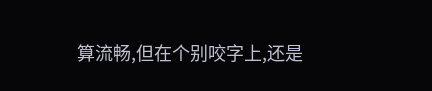算流畅,但在个别咬字上,还是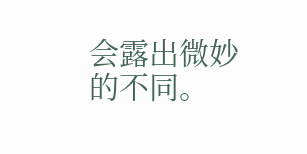会露出微妙的不同。